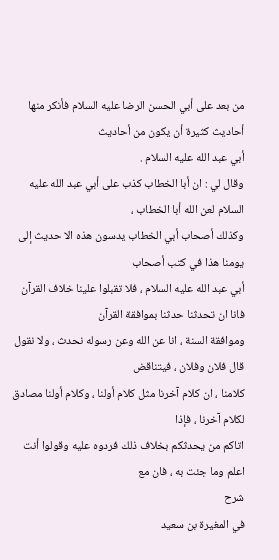من بعد على أبي الحسن الرضا عليه السلام فأنكر منها أحاديث كثيرة أن يكون من أحاديث
أبي عبد الله عليه السلام .
وقال لي : ان أبا الخطاب كذب على أبي عبد الله عليه السلام لعن الله أبا الخطاب ،
وكذلك أصحاب أبي الخطاب يدسون هذه الا حديث إلى يومنا هذا في كتب أصحاب
أبي عبد الله عليه السلام ، فلا تقبلوا علينا خلاف القرآن فانا ان تحدثنا حدثنا بموافقة القرآن
وموافقة السنة ، انا عن الله وعن رسوله نحدث ، ولا نقول قال فلان وفلان ، فيتناقض
كلامنا ، ان كلام آخرنا مثل كلام أولنا ، وكلام أولنا مصادق لكلام آخرنا ، فإذا
اتاكم من يحدثكم بخلاف ذلك فردوه عليه وقولوا أنت اعلم وما جئت به ، فان مع
شرح
في المغيرة بن سعيد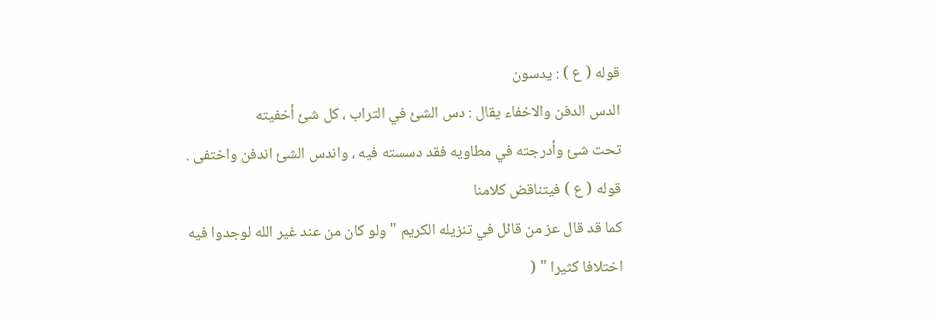قوله ( ع ) : يدسون
الدس الدفن والاخفاء يقال : دس الشئ في التراب ، كل شئ أخفيته
تحت شئ وأدرجته في مطاويه فقد دسسته فيه ، واندس الشئ اندفن واختفى .
قوله ( ع ) فيتناقض كلامنا
كما قد قال عز من قائل في تنزيله الكريم " ولو كان من عند غير الله لوجدوا فيه
اختلافا كثيرا " (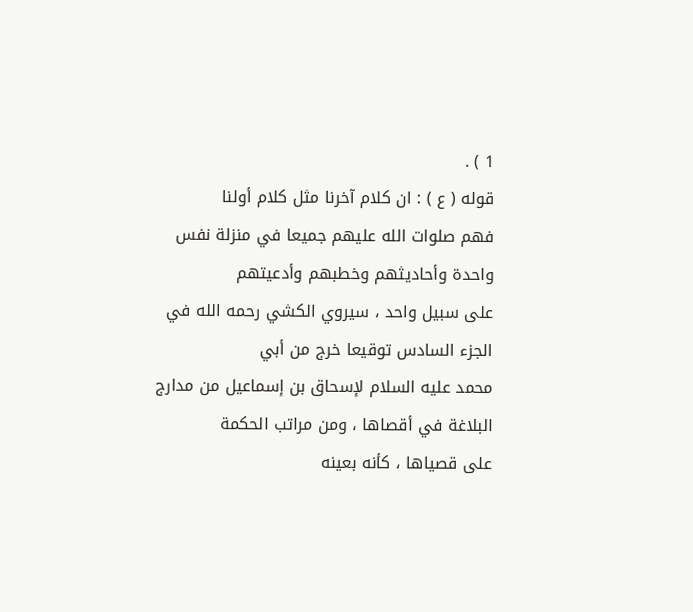1 ) .
قوله ( ع ) : ان كلام آخرنا مثل كلام أولنا
فهم صلوات الله عليهم جميعا في منزلة نفس واحدة وأحاديثهم وخطبهم وأدعيتهم
على سبيل واحد ، سيروي الكشي رحمه الله في الجزء السادس توقيعا خرج من أبي
محمد عليه السلام لإسحاق بن إسماعيل من مدارج البلاغة في أقصاها ، ومن مراتب الحكمة
على قصياها ، كأنه بعينه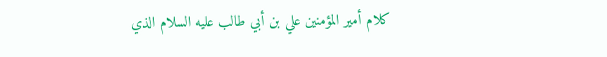كلام أمير المؤمنين علي بن أبي طالب عليه السلام الذي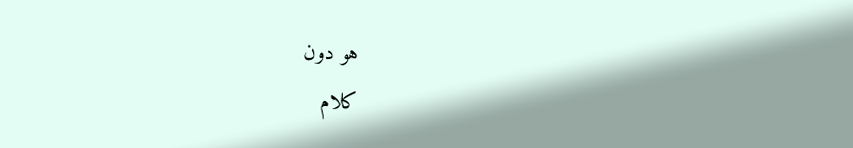هو دون
كلام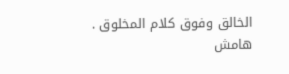الخالق وفوق كلام المخلوق .
هامش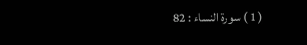( 1 ) سورة النساء : 82